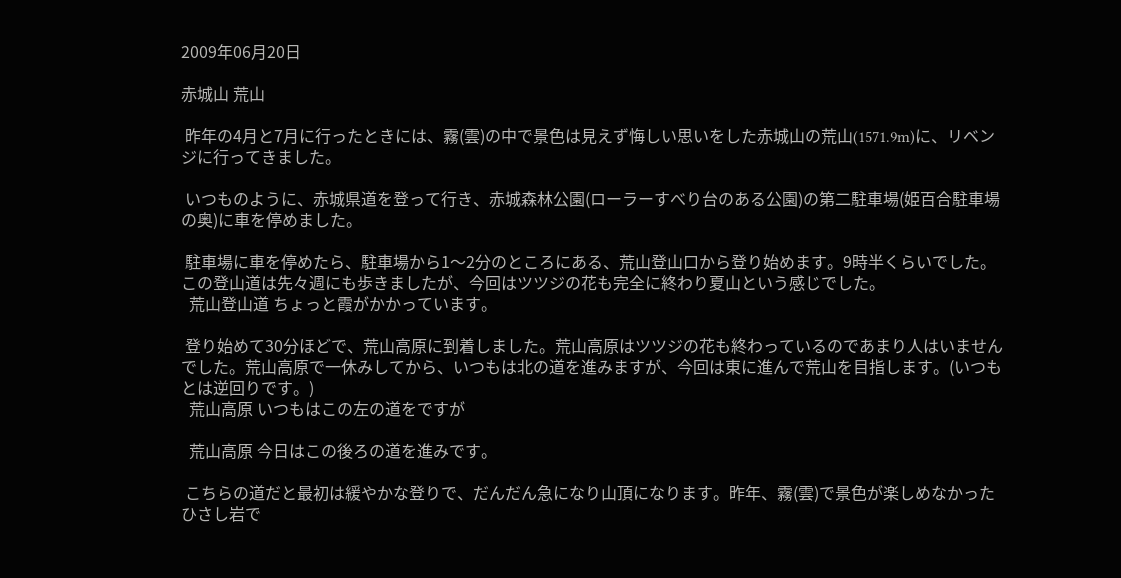2009年06月20日

赤城山 荒山

 昨年の4月と7月に行ったときには、霧(雲)の中で景色は見えず悔しい思いをした赤城山の荒山(1571.9m)に、リベンジに行ってきました。

 いつものように、赤城県道を登って行き、赤城森林公園(ローラーすべり台のある公園)の第二駐車場(姫百合駐車場の奥)に車を停めました。

 駐車場に車を停めたら、駐車場から1〜2分のところにある、荒山登山口から登り始めます。9時半くらいでした。この登山道は先々週にも歩きましたが、今回はツツジの花も完全に終わり夏山という感じでした。
  荒山登山道 ちょっと霞がかかっています。

 登り始めて30分ほどで、荒山高原に到着しました。荒山高原はツツジの花も終わっているのであまり人はいませんでした。荒山高原で一休みしてから、いつもは北の道を進みますが、今回は東に進んで荒山を目指します。(いつもとは逆回りです。)
  荒山高原 いつもはこの左の道をですが

  荒山高原 今日はこの後ろの道を進みです。

 こちらの道だと最初は緩やかな登りで、だんだん急になり山頂になります。昨年、霧(雲)で景色が楽しめなかったひさし岩で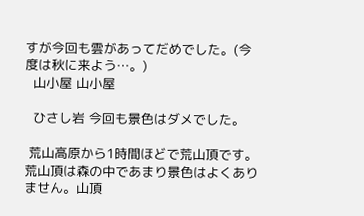すが今回も雲があってだめでした。(今度は秋に来よう…。)
  山小屋 山小屋

  ひさし岩 今回も景色はダメでした。

 荒山高原から1時間ほどで荒山頂です。荒山頂は森の中であまり景色はよくありません。山頂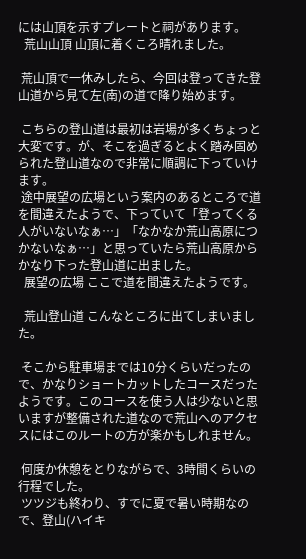には山頂を示すプレートと祠があります。
  荒山山頂 山頂に着くころ晴れました。

 荒山頂で一休みしたら、今回は登ってきた登山道から見て左(南)の道で降り始めます。

 こちらの登山道は最初は岩場が多くちょっと大変です。が、そこを過ぎるとよく踏み固められた登山道なので非常に順調に下っていけます。
 途中展望の広場という案内のあるところで道を間違えたようで、下っていて「登ってくる人がいないなぁ…」「なかなか荒山高原につかないなぁ…」と思っていたら荒山高原からかなり下った登山道に出ました。
  展望の広場 ここで道を間違えたようです。

  荒山登山道 こんなところに出てしまいました。

 そこから駐車場までは10分くらいだったので、かなりショートカットしたコースだったようです。このコースを使う人は少ないと思いますが整備された道なので荒山へのアクセスにはこのルートの方が楽かもしれません。

 何度か休憩をとりながらで、3時間くらいの行程でした。
 ツツジも終わり、すでに夏で暑い時期なので、登山(ハイキ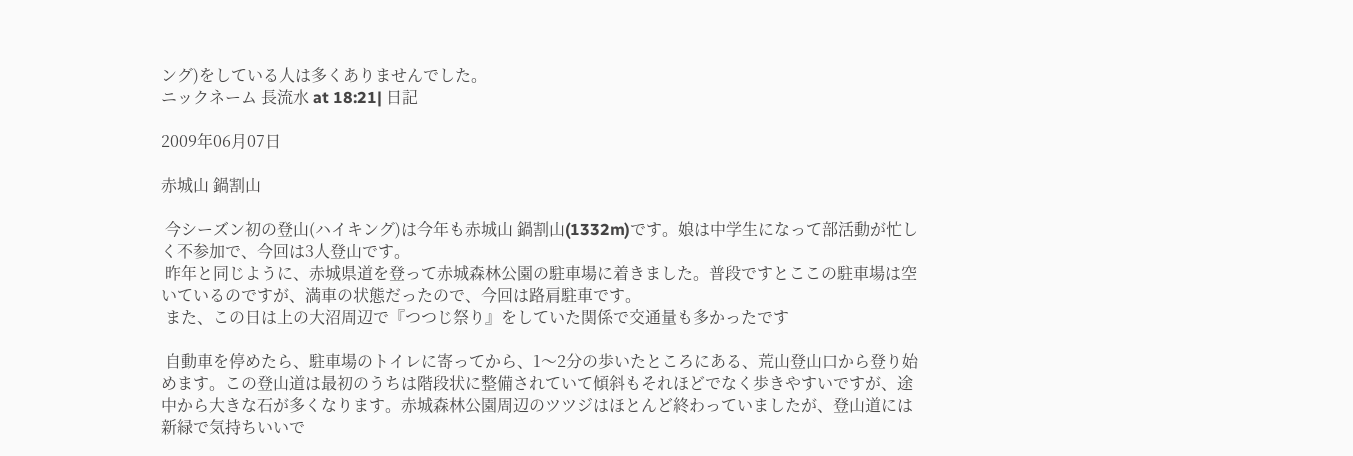ング)をしている人は多くありませんでした。
ニックネーム 長流水 at 18:21| 日記

2009年06月07日

赤城山 鍋割山

 今シーズン初の登山(ハイキング)は今年も赤城山 鍋割山(1332m)です。娘は中学生になって部活動が忙しく不参加で、今回は3人登山です。
 昨年と同じように、赤城県道を登って赤城森林公園の駐車場に着きました。普段ですとここの駐車場は空いているのですが、満車の状態だったので、今回は路肩駐車です。
 また、この日は上の大沼周辺で『つつじ祭り』をしていた関係で交通量も多かったです

 自動車を停めたら、駐車場のトイレに寄ってから、1〜2分の歩いたところにある、荒山登山口から登り始めます。この登山道は最初のうちは階段状に整備されていて傾斜もそれほどでなく歩きやすいですが、途中から大きな石が多くなります。赤城森林公園周辺のツツジはほとんど終わっていましたが、登山道には新緑で気持ちいいで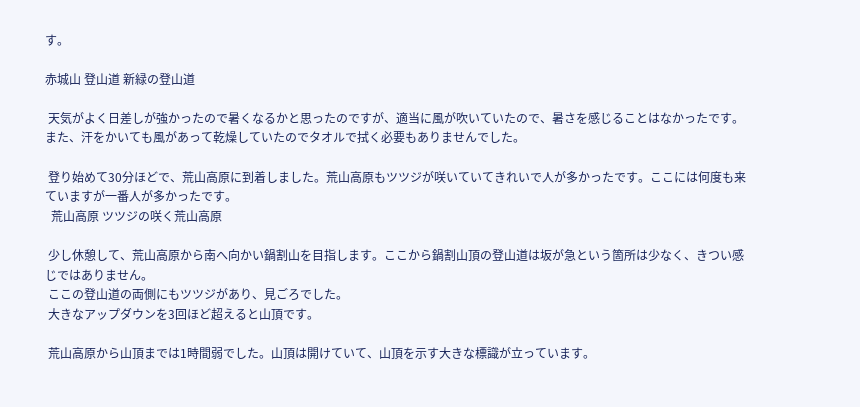す。

赤城山 登山道 新緑の登山道

 天気がよく日差しが強かったので暑くなるかと思ったのですが、適当に風が吹いていたので、暑さを感じることはなかったです。また、汗をかいても風があって乾燥していたのでタオルで拭く必要もありませんでした。

 登り始めて30分ほどで、荒山高原に到着しました。荒山高原もツツジが咲いていてきれいで人が多かったです。ここには何度も来ていますが一番人が多かったです。
  荒山高原 ツツジの咲く荒山高原

 少し休憩して、荒山高原から南へ向かい鍋割山を目指します。ここから鍋割山頂の登山道は坂が急という箇所は少なく、きつい感じではありません。
 ここの登山道の両側にもツツジがあり、見ごろでした。
 大きなアップダウンを3回ほど超えると山頂です。

 荒山高原から山頂までは1時間弱でした。山頂は開けていて、山頂を示す大きな標識が立っています。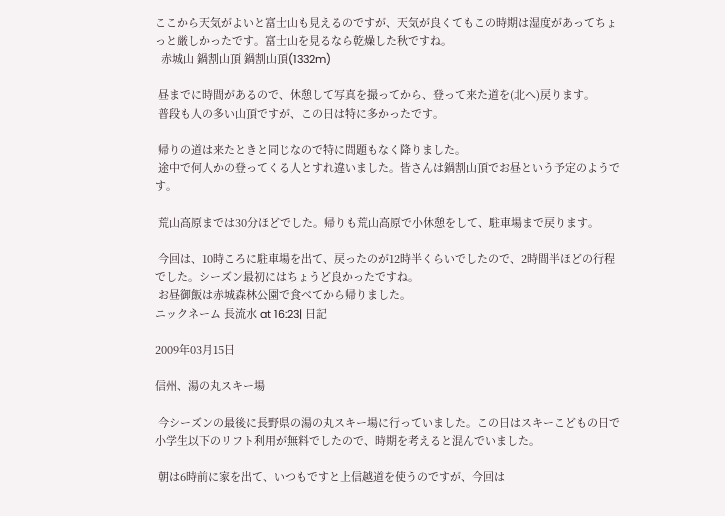ここから天気がよいと富士山も見えるのですが、天気が良くてもこの時期は湿度があってちょっと厳しかったです。富士山を見るなら乾燥した秋ですね。
  赤城山 鍋割山頂 鍋割山頂(1332m)

 昼までに時間があるので、休憩して写真を撮ってから、登って来た道を(北へ)戻ります。
 普段も人の多い山頂ですが、この日は特に多かったです。

 帰りの道は来たときと同じなので特に問題もなく降りました。
 途中で何人かの登ってくる人とすれ違いました。皆さんは鍋割山頂でお昼という予定のようです。

 荒山高原までは30分ほどでした。帰りも荒山高原で小休憩をして、駐車場まで戻ります。

 今回は、10時ころに駐車場を出て、戻ったのが12時半くらいでしたので、2時間半ほどの行程でした。シーズン最初にはちょうど良かったですね。
 お昼御飯は赤城森林公園で食べてから帰りました。
ニックネーム 長流水 at 16:23| 日記

2009年03月15日

信州、湯の丸スキー場

 今シーズンの最後に長野県の湯の丸スキー場に行っていました。この日はスキーこどもの日で小学生以下のリフト利用が無料でしたので、時期を考えると混んでいました。

 朝は6時前に家を出て、いつもですと上信越道を使うのですが、今回は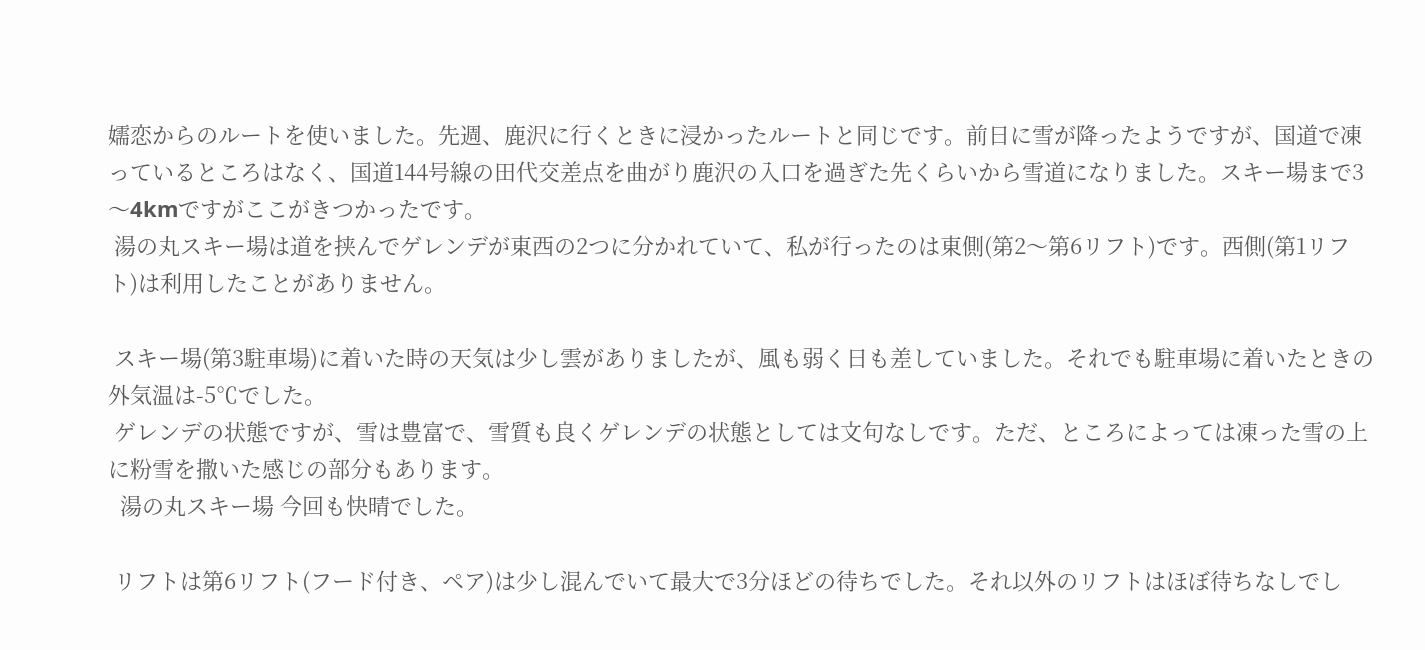嬬恋からのルートを使いました。先週、鹿沢に行くときに浸かったルートと同じです。前日に雪が降ったようですが、国道で凍っているところはなく、国道144号線の田代交差点を曲がり鹿沢の入口を過ぎた先くらいから雪道になりました。スキー場まで3〜4kmですがここがきつかったです。
 湯の丸スキー場は道を挟んでゲレンデが東西の2つに分かれていて、私が行ったのは東側(第2〜第6リフト)です。西側(第1リフト)は利用したことがありません。

 スキー場(第3駐車場)に着いた時の天気は少し雲がありましたが、風も弱く日も差していました。それでも駐車場に着いたときの外気温は-5℃でした。
 ゲレンデの状態ですが、雪は豊富で、雪質も良くゲレンデの状態としては文句なしです。ただ、ところによっては凍った雪の上に粉雪を撒いた感じの部分もあります。
  湯の丸スキー場 今回も快晴でした。

 リフトは第6リフト(フード付き、ペア)は少し混んでいて最大で3分ほどの待ちでした。それ以外のリフトはほぼ待ちなしでし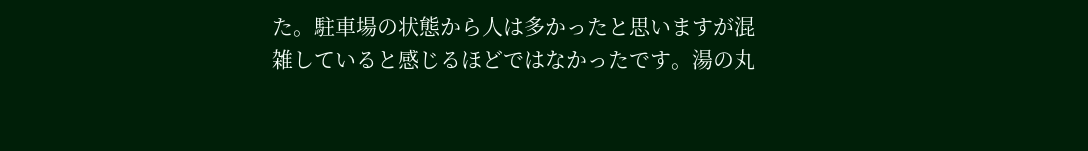た。駐車場の状態から人は多かったと思いますが混雑していると感じるほどではなかったです。湯の丸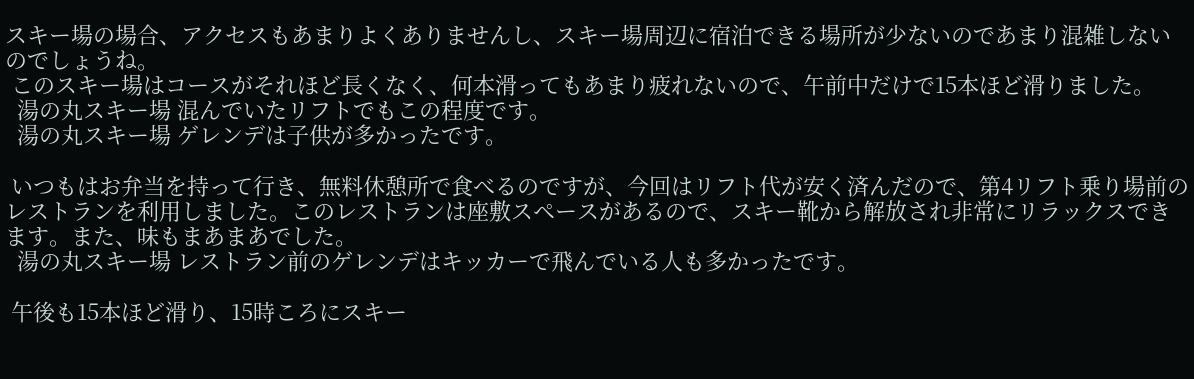スキー場の場合、アクセスもあまりよくありませんし、スキー場周辺に宿泊できる場所が少ないのであまり混雑しないのでしょうね。
 このスキー場はコースがそれほど長くなく、何本滑ってもあまり疲れないので、午前中だけで15本ほど滑りました。
  湯の丸スキー場 混んでいたリフトでもこの程度です。
  湯の丸スキー場 ゲレンデは子供が多かったです。

 いつもはお弁当を持って行き、無料休憩所で食べるのですが、今回はリフト代が安く済んだので、第4リフト乗り場前のレストランを利用しました。このレストランは座敷スペースがあるので、スキー靴から解放され非常にリラックスできます。また、味もまあまあでした。
  湯の丸スキー場 レストラン前のゲレンデはキッカーで飛んでいる人も多かったです。

 午後も15本ほど滑り、15時ころにスキー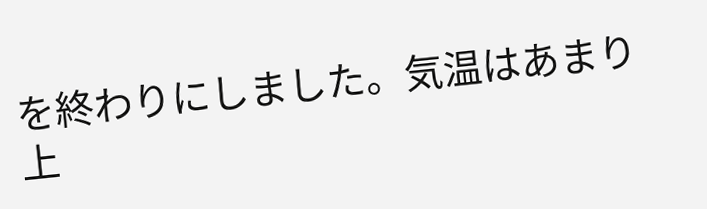を終わりにしました。気温はあまり上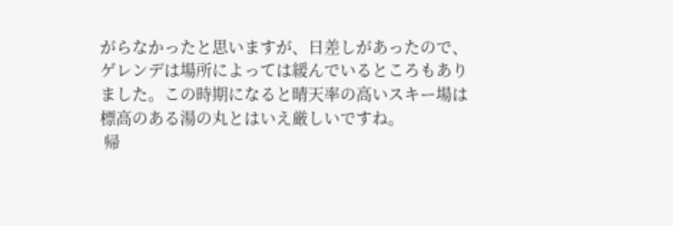がらなかったと思いますが、日差しがあったので、ゲレンデは場所によっては緩んでいるところもありました。この時期になると晴天率の高いスキー場は標高のある湯の丸とはいえ厳しいですね。
 帰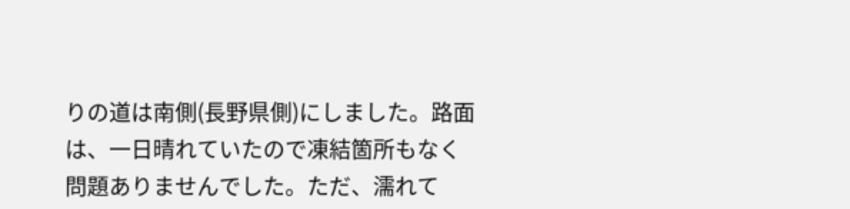りの道は南側(長野県側)にしました。路面は、一日晴れていたので凍結箇所もなく問題ありませんでした。ただ、濡れて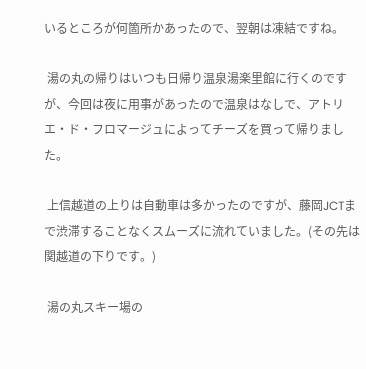いるところが何箇所かあったので、翌朝は凍結ですね。

 湯の丸の帰りはいつも日帰り温泉湯楽里館に行くのですが、今回は夜に用事があったので温泉はなしで、アトリエ・ド・フロマージュによってチーズを買って帰りました。

 上信越道の上りは自動車は多かったのですが、藤岡JCTまで渋滞することなくスムーズに流れていました。(その先は関越道の下りです。)

 湯の丸スキー場の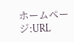ホームページ:URL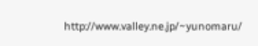http://www.valley.ne.jp/~yunomaru/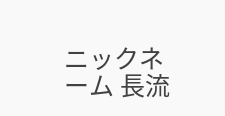ニックネーム 長流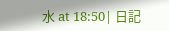水 at 18:50| 日記